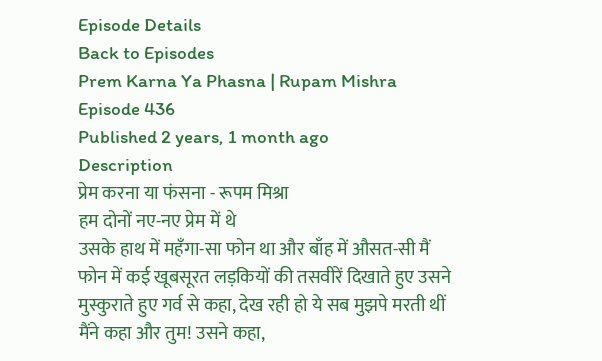Episode Details
Back to Episodes
Prem Karna Ya Phasna | Rupam Mishra
Episode 436
Published 2 years, 1 month ago
Description
प्रेम करना या फंसना - रूपम मिश्रा
हम दोनों नए-नए प्रेम में थे
उसके हाथ में महँगा-सा फोन था और बाँह में औसत-सी मैं
फोन में कई खूबसूरत लड़कियों की तसवीरें दिखाते हुए उसने
मुस्कुराते हुए गर्व से कहा, देख रही हो ये सब मुझपे मरती थीं
मैंने कहा और तुम! उसने कहा,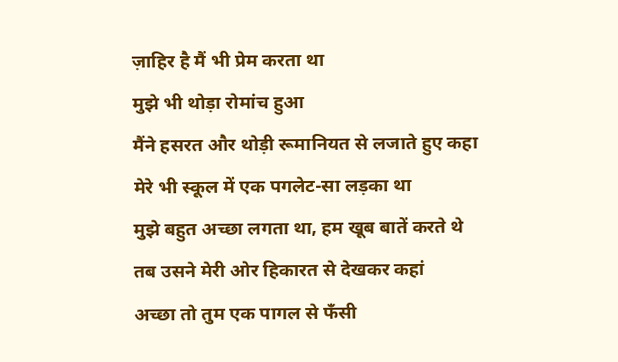ज़ाहिर है मैं भी प्रेम करता था
मुझे भी थोड़ा रोमांच हुआ
मैंने हसरत और थोड़ी रूमानियत से लजाते हुए कहा
मेरे भी स्कूल में एक पगलेट-सा लड़का था
मुझे बहुत अच्छा लगता था, हम खूब बातें करते थे
तब उसने मेरी ओर हिकारत से देखकर कहां
अच्छा तो तुम एक पागल से फँसी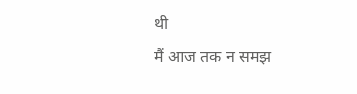थी
मैं आज तक न समझ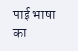पाई भाषा का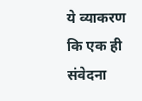ये व्याकरण
कि एक ही संवेदना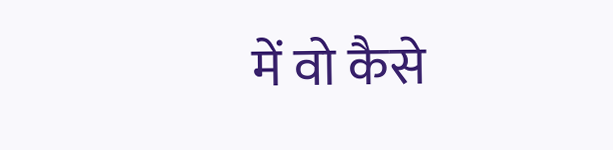में वो कैसे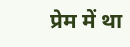प्रेम में था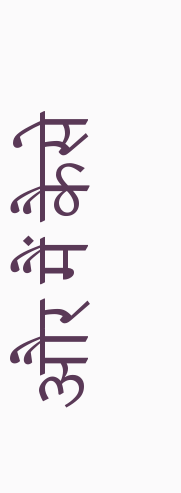और मैं कैसे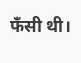फँसी थी।